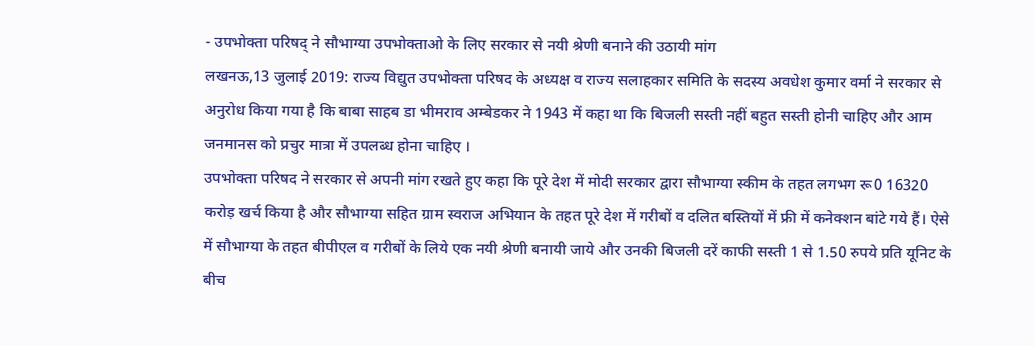- उपभोक्ता परिषद् ने सौभाग्या उपभोक्ताओ के लिए सरकार से नयी श्रेणी बनाने की उठायी मांग
लखनऊ,13 जुलाई 2019: राज्य विद्युत उपभोक्ता परिषद के अध्यक्ष व राज्य सलाहकार समिति के सदस्य अवधेश कुमार वर्मा ने सरकार से अनुरोध किया गया है कि बाबा साहब डा भीमराव अम्बेडकर ने 1943 में कहा था कि बिजली सस्ती नहीं बहुत सस्ती होनी चाहिए और आम जनमानस को प्रचुर मात्रा में उपलब्ध होना चाहिए ।
उपभोक्ता परिषद ने सरकार से अपनी मांग रखते हुए कहा कि पूरे देश में मोदी सरकार द्वारा सौभाग्या स्कीम के तहत लगभग रू0 16320 करोड़ खर्च किया है और सौभाग्या सहित ग्राम स्वराज अभियान के तहत पूरे देश में गरीबों व दलित बस्तियों में फ्री में कनेक्शन बांटे गये हैं। ऐसे में सौभाग्या के तहत बीपीएल व गरीबों के लिये एक नयी श्रेणी बनायी जाये और उनकी बिजली दरें काफी सस्ती 1 से 1.50 रुपये प्रति यूनिट के बीच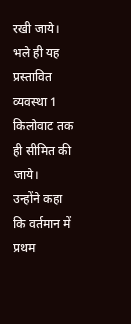रखी जाये। भले ही यह प्रस्तावित व्यवस्था 1 किलोवाट तक ही सीमित की जाये।
उन्होंने कहा कि वर्तमान में प्रथम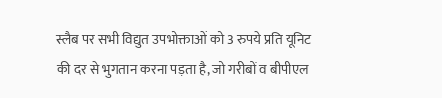स्लैब पर सभी विद्युत उपभोक्ताओं को 3 रुपये प्रति यूनिट की दर से भुगतान करना पड़ता है, जो गरीबों व बीपीएल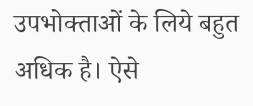उपभोक्ताओं के लिये बहुत अधिक है। ऐसे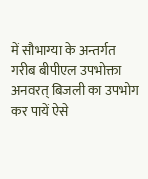में सौभाग्या के अन्तर्गत गरीब बीपीएल उपभोक्ता अनवरत् बिजली का उपभोग कर पायें ऐसे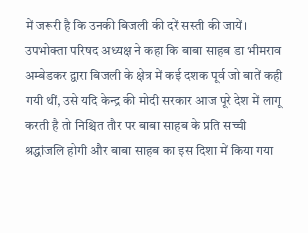में जरूरी है कि उनकी बिजली की दरें सस्ती की जायें।
उपभोक्ता परिषद अध्यक्ष ने कहा कि बाबा साहब डा भीमराव अम्बेडकर द्वारा बिजली के क्षेत्र में कई दशक पूर्व जो बातें कही गयी थीं, उसे यदि केन्द्र की मोदी सरकार आज पूरे देश में लागू करती है तो निश्चित तौर पर बाबा साहब के प्रति सच्ची श्रद्धांजलि होगी और बाबा साहब का इस दिशा में किया गया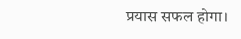प्रयास सफल होगा।